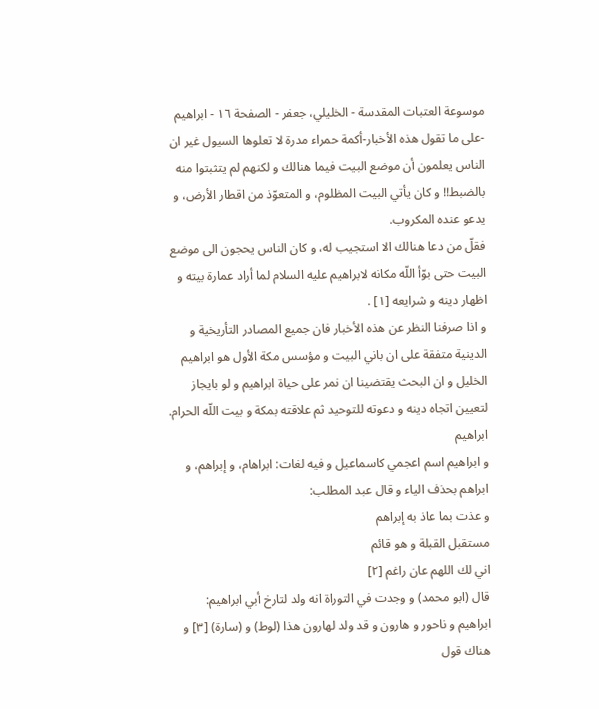موسوعة العتبات المقدسة - الخليلي، جعفر - الصفحة ١٦ - ابراهيم
-على ما تقول هذه الأخبار-أكمة حمراء مدرة لا تعلوها السيول غير ان الناس يعلمون أن موضع البيت فيما هنالك و لكنهم لم يتثبتوا منه بالضبط!! و كان يأتي البيت المظلوم، و المتعوّذ من اقطار الأرض، و يدعو عنده المكروب.
فقلّ من دعا هنالك الا استجيب له، و كان الناس يحجون الى موضع البيت حتى بوّأ اللّه مكانه لابراهيم عليه السلام لما أراد عمارة بيته و اظهار دينه و شرايعه [١] .
و اذا صرفنا النظر عن هذه الأخبار فان جميع المصادر التأريخية و الدينية متفقة على ان باني البيت و مؤسس مكة الأول هو ابراهيم الخليل و ان البحث يقتضينا ان نمر على حياة ابراهيم و لو بايجاز لتعيين اتجاه دينه و دعوته للتوحيد ثم علاقته بمكة و بيت اللّه الحرام.
ابراهيم
و ابراهيم اسم اعجمي كاسماعيل و فيه لغات: ابراهام، و إبراهم، و ابراهم بحذف الياء و قال عبد المطلب:
و عذت بما عاذ به إبراهم
مستقبل القبلة و هو قائم
اني لك اللهم عان راغم [٢]
قال (ابو محمد) و وجدت في التوراة انه ولد لتارخ أبي ابراهيم:
ابراهيم و ناحور و هارون و قد ولد لهارون هذا (لوط) و (سارة) [٣] و هناك قول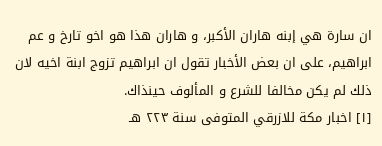ان سارة هي إبنه هاران الأكبر، و هاران هذا هو اخو تارخ و عم ابراهيم، على ان بعض الأخبار تقول ان ابراهيم تزوج ابنة اخيه لان ذلك لم يكن مخالفا للشرع و المألوف حينذاك.
[١] اخبار مكة للازرقي المتوفى سنة ٢٢٣ هـ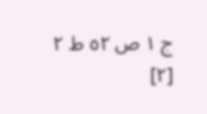ج ١ ص ٥٢ ط ٢
[٢]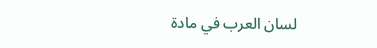لسان العرب في مادة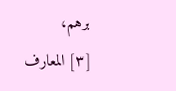برهم،
[٣] المعارف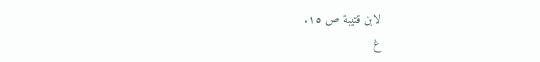لابن قتيبة ص ١٥.
غ